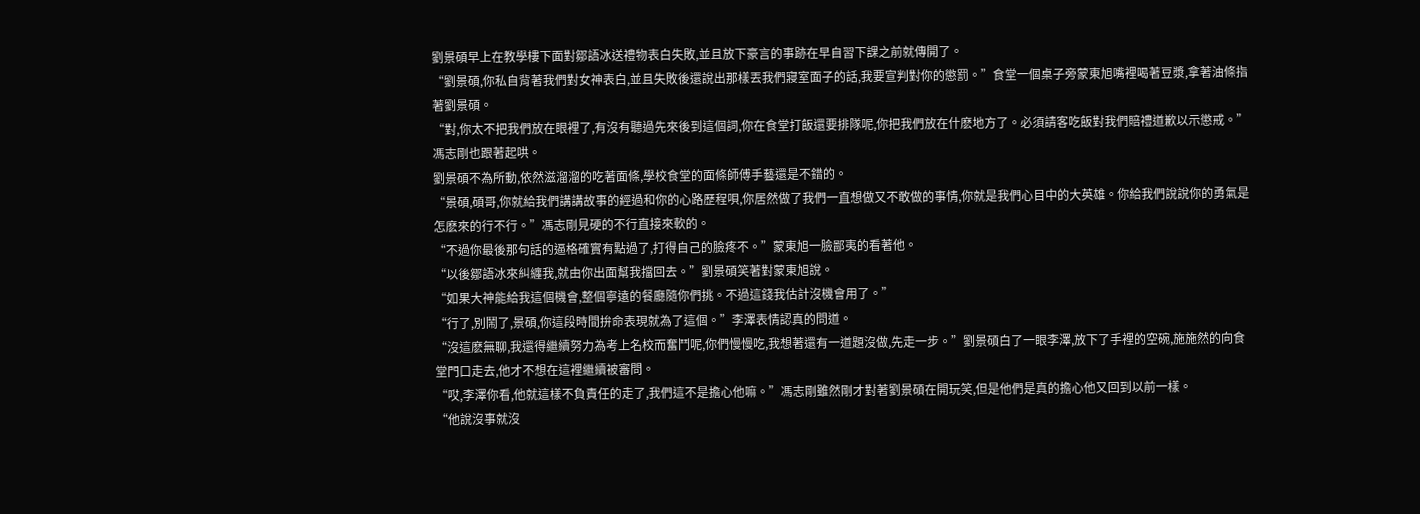劉景碩早上在教學樓下面對鄒語冰送禮物表白失敗,並且放下豪言的事跡在早自習下課之前就傳開了。
“劉景碩,你私自背著我們對女神表白,並且失敗後還說出那樣丟我們寢室面子的話,我要宣判對你的懲罰。”食堂一個桌子旁蒙東旭嘴裡喝著豆漿,拿著油條指著劉景碩。
“對,你太不把我們放在眼裡了,有沒有聽過先來後到這個詞,你在食堂打飯還要排隊呢,你把我們放在什麽地方了。必須請客吃飯對我們賠禮道歉以示懲戒。”馮志剛也跟著起哄。
劉景碩不為所動,依然滋溜溜的吃著面條,學校食堂的面條師傅手藝還是不錯的。
“景碩,碩哥,你就給我們講講故事的經過和你的心路歷程唄,你居然做了我們一直想做又不敢做的事情,你就是我們心目中的大英雄。你給我們說說你的勇氣是怎麽來的行不行。”馮志剛見硬的不行直接來軟的。
“不過你最後那句話的逼格確實有點過了,打得自己的臉疼不。”蒙東旭一臉鄙夷的看著他。
“以後鄒語冰來糾纏我,就由你出面幫我擋回去。”劉景碩笑著對蒙東旭說。
“如果大神能給我這個機會,整個寧遠的餐廳隨你們挑。不過這錢我估計沒機會用了。”
“行了,別鬧了,景碩,你這段時間拚命表現就為了這個。”李澤表情認真的問道。
“沒這麽無聊,我還得繼續努力為考上名校而奮鬥呢,你們慢慢吃,我想著還有一道題沒做,先走一步。”劉景碩白了一眼李澤,放下了手裡的空碗,施施然的向食堂門口走去,他才不想在這裡繼續被審問。
“哎,李澤你看,他就這樣不負責任的走了,我們這不是擔心他嘛。”馮志剛雖然剛才對著劉景碩在開玩笑,但是他們是真的擔心他又回到以前一樣。
“他說沒事就沒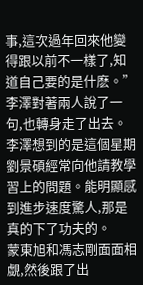事,這次過年回來他變得跟以前不一樣了,知道自己要的是什麽。”李澤對著兩人說了一句,也轉身走了出去。李澤想到的是這個星期劉景碩經常向他請教學習上的問題。能明顯感到進步速度驚人,那是真的下了功夫的。
蒙東旭和馮志剛面面相覷,然後跟了出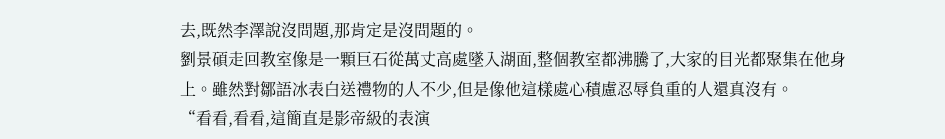去,既然李澤說沒問題,那肯定是沒問題的。
劉景碩走回教室像是一顆巨石從萬丈高處墜入湖面,整個教室都沸騰了,大家的目光都聚集在他身上。雖然對鄒語冰表白送禮物的人不少,但是像他這樣處心積慮忍辱負重的人還真沒有。
“看看,看看,這簡直是影帝級的表演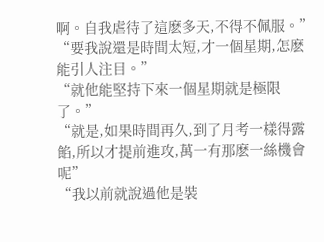啊。自我虐待了這麽多天,不得不佩服。”
“要我說還是時間太短,才一個星期,怎麽能引人注目。”
“就他能堅持下來一個星期就是極限了。”
“就是,如果時間再久,到了月考一樣得露餡,所以才提前進攻,萬一有那麽一絲機會呢”
“我以前就說過他是裝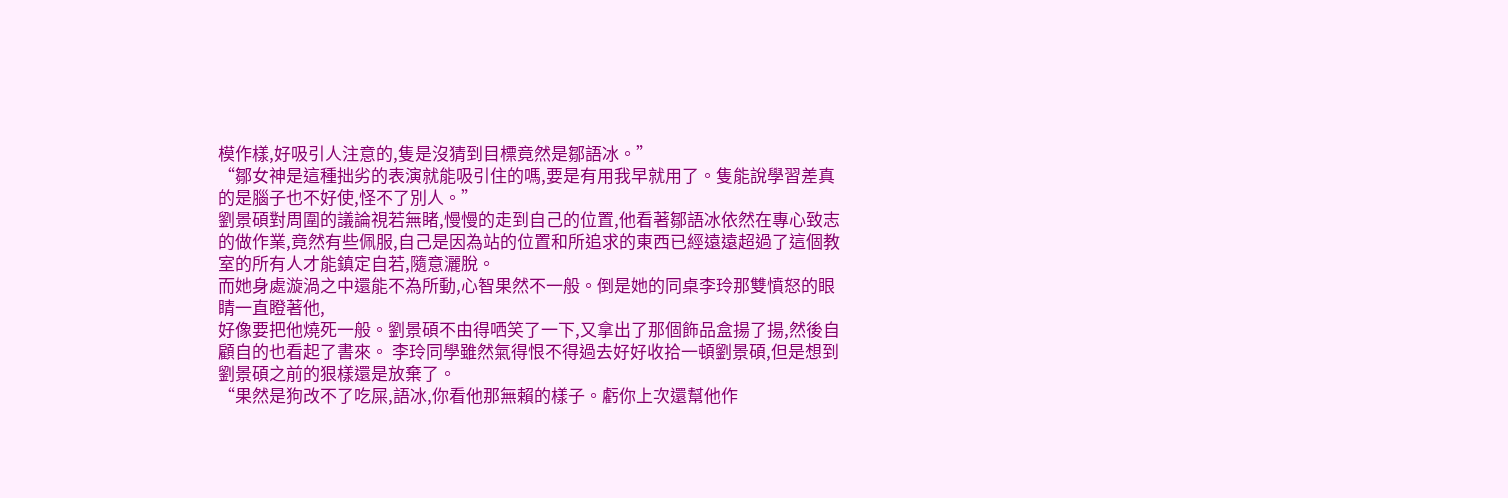模作樣,好吸引人注意的,隻是沒猜到目標竟然是鄒語冰。”
“鄒女神是這種拙劣的表演就能吸引住的嗎,要是有用我早就用了。隻能說學習差真的是腦子也不好使,怪不了別人。”
劉景碩對周圍的議論視若無睹,慢慢的走到自己的位置,他看著鄒語冰依然在專心致志的做作業,竟然有些佩服,自己是因為站的位置和所追求的東西已經遠遠超過了這個教室的所有人才能鎮定自若,隨意灑脫。
而她身處漩渦之中還能不為所動,心智果然不一般。倒是她的同桌李玲那雙憤怒的眼睛一直瞪著他,
好像要把他燒死一般。劉景碩不由得哂笑了一下,又拿出了那個飾品盒揚了揚,然後自顧自的也看起了書來。 李玲同學雖然氣得恨不得過去好好收拾一頓劉景碩,但是想到劉景碩之前的狠樣還是放棄了。
“果然是狗改不了吃屎,語冰,你看他那無賴的樣子。虧你上次還幫他作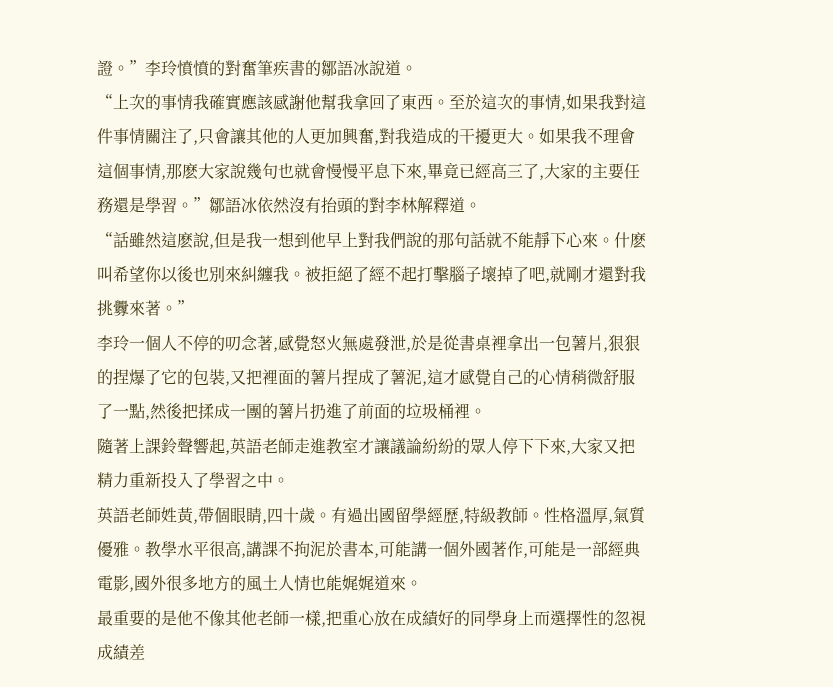證。”李玲憤憤的對奮筆疾書的鄒語冰說道。
“上次的事情我確實應該感謝他幫我拿回了東西。至於這次的事情,如果我對這件事情關注了,只會讓其他的人更加興奮,對我造成的干擾更大。如果我不理會這個事情,那麽大家說幾句也就會慢慢平息下來,畢竟已經高三了,大家的主要任務還是學習。”鄒語冰依然沒有抬頭的對李林解釋道。
“話雖然這麽說,但是我一想到他早上對我們說的那句話就不能靜下心來。什麽叫希望你以後也別來糾纏我。被拒絕了經不起打擊腦子壞掉了吧,就剛才還對我挑釁來著。”
李玲一個人不停的叨念著,感覺怒火無處發泄,於是從書桌裡拿出一包薯片,狠狠的捏爆了它的包裝,又把裡面的薯片捏成了薯泥,這才感覺自己的心情稍微舒服了一點,然後把揉成一團的薯片扔進了前面的垃圾桶裡。
隨著上課鈴聲響起,英語老師走進教室才讓議論紛紛的眾人停下下來,大家又把精力重新投入了學習之中。
英語老師姓黃,帶個眼睛,四十歲。有過出國留學經歷,特級教師。性格溫厚,氣質優雅。教學水平很高,講課不拘泥於書本,可能講一個外國著作,可能是一部經典電影,國外很多地方的風土人情也能娓娓道來。
最重要的是他不像其他老師一樣,把重心放在成績好的同學身上而選擇性的忽視成績差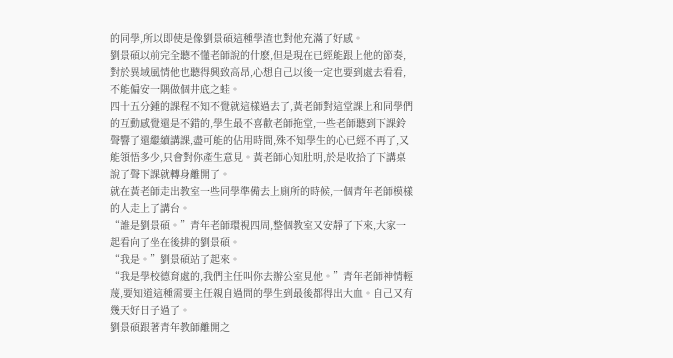的同學,所以即使是像劉景碩這種學渣也對他充滿了好感。
劉景碩以前完全聽不懂老師說的什麽,但是現在已經能跟上他的節奏,對於異域風情他也聽得興致高昂,心想自己以後一定也要到處去看看,不能偏安一隅做個井底之蛙。
四十五分鍾的課程不知不覺就這樣過去了,黃老師對這堂課上和同學們的互動感覺還是不錯的,學生最不喜歡老師拖堂,一些老師聽到下課鈴聲響了還繼續講課,盡可能的佔用時間,殊不知學生的心已經不再了,又能領悟多少,只會對你產生意見。黃老師心知肚明,於是收拾了下講桌說了聲下課就轉身離開了。
就在黃老師走出教室一些同學準備去上廁所的時候,一個青年老師模樣的人走上了講台。
“誰是劉景碩。”青年老師環視四周,整個教室又安靜了下來,大家一起看向了坐在後排的劉景碩。
“我是。”劉景碩站了起來。
“我是學校德育處的,我們主任叫你去辦公室見他。”青年老師神情輕蔑,要知道這種需要主任親自過問的學生到最後都得出大血。自己又有幾天好日子過了。
劉景碩跟著青年教師離開之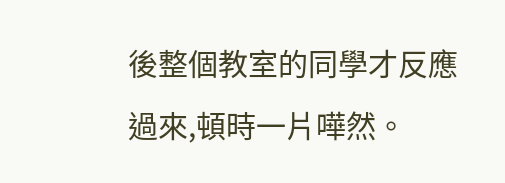後整個教室的同學才反應過來,頓時一片嘩然。